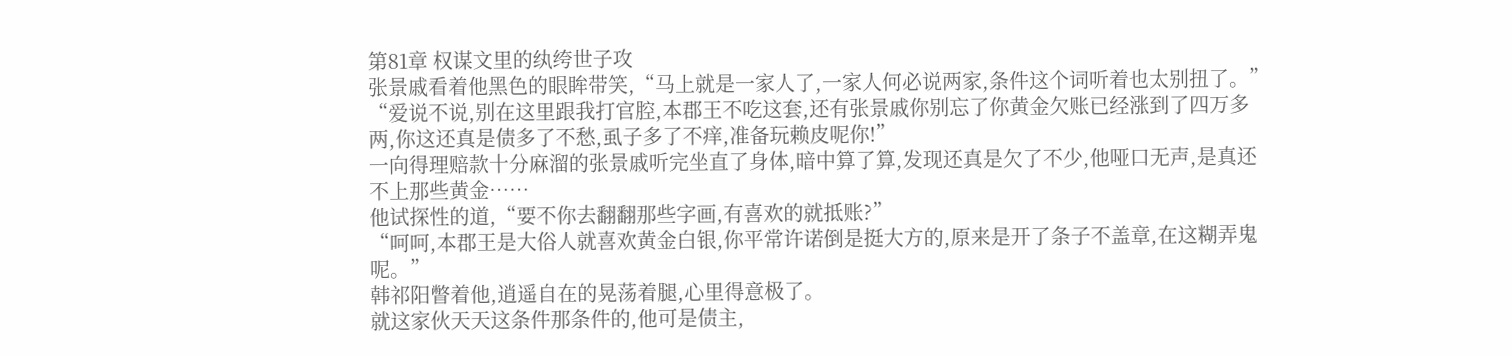第81章 权谋文里的纨绔世子攻
张景戚看着他黑色的眼眸带笑,“马上就是一家人了,一家人何必说两家,条件这个词听着也太别扭了。”
“爱说不说,别在这里跟我打官腔,本郡王不吃这套,还有张景戚你别忘了你黄金欠账已经涨到了四万多两,你这还真是债多了不愁,虱子多了不痒,准备玩赖皮呢你!”
一向得理赔款十分麻溜的张景戚听完坐直了身体,暗中算了算,发现还真是欠了不少,他哑口无声,是真还不上那些黄金……
他试探性的道,“要不你去翻翻那些字画,有喜欢的就抵账?”
“呵呵,本郡王是大俗人就喜欢黄金白银,你平常许诺倒是挺大方的,原来是开了条子不盖章,在这糊弄鬼呢。”
韩祁阳瞥着他,逍遥自在的晃荡着腿,心里得意极了。
就这家伙天天这条件那条件的,他可是债主,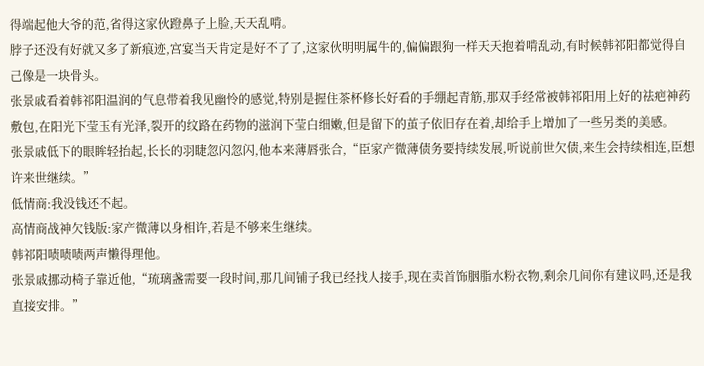得端起他大爷的范,省得这家伙蹬鼻子上脸,天天乱啃。
脖子还没有好就又多了新痕迹,宫宴当天肯定是好不了了,这家伙明明属牛的,偏偏跟狗一样天天抱着啃乱动,有时候韩祁阳都觉得自己像是一块骨头。
张景戚看着韩祁阳温润的气息带着我见幽怜的感觉,特别是握住茶杯修长好看的手绷起青筋,那双手经常被韩祁阳用上好的祛疤神药敷包,在阳光下莹玉有光泽,裂开的纹路在药物的滋润下莹白细嫩,但是留下的茧子依旧存在着,却给手上增加了一些另类的美感。
张景戚低下的眼眸轻抬起,长长的羽睫忽闪忽闪,他本来薄唇张合,“臣家产微薄债务要持续发展,听说前世欠债,来生会持续相连,臣想许来世继续。”
低情商:我没钱还不起。
高情商战神欠钱版:家产微薄以身相许,若是不够来生继续。
韩祁阳啧啧啧两声懒得理他。
张景戚挪动椅子靠近他,“琉璃盏需要一段时间,那几间铺子我已经找人接手,现在卖首饰胭脂水粉衣物,剩余几间你有建议吗,还是我直接安排。”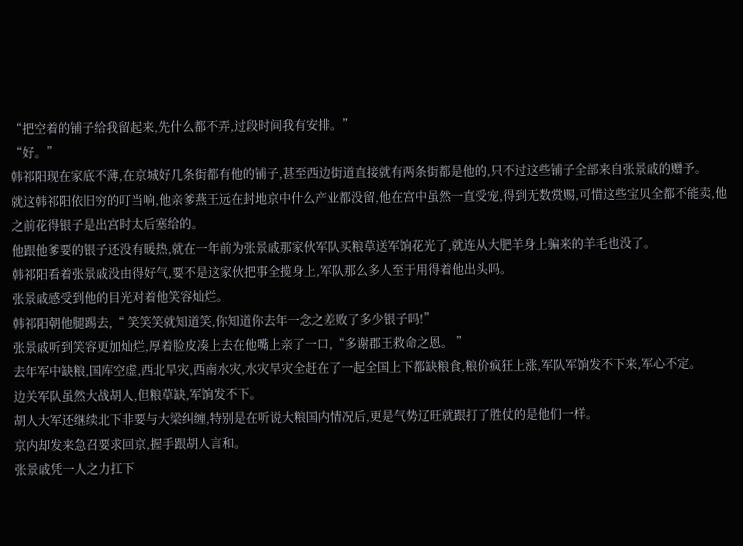“把空着的铺子给我留起来,先什么都不弄,过段时间我有安排。”
“好。”
韩祁阳现在家底不薄,在京城好几条街都有他的铺子,甚至西边街道直接就有两条街都是他的,只不过这些铺子全部来自张景戚的赠予。
就这韩祁阳依旧穷的叮当响,他亲爹燕王远在封地京中什么产业都没留,他在宫中虽然一直受宠,得到无数赏赐,可惜这些宝贝全都不能卖,他之前花得银子是出宫时太后塞给的。
他跟他爹要的银子还没有暖热,就在一年前为张景戚那家伙军队买粮草送军饷花光了,就连从大肥羊身上骗来的羊毛也没了。
韩祁阳看着张景戚没由得好气,要不是这家伙把事全揽身上,军队那么多人至于用得着他出头吗。
张景戚感受到他的目光对着他笑容灿烂。
韩祁阳朝他腿踢去,“ 笑笑笑就知道笑,你知道你去年一念之差败了多少银子吗!”
张景戚听到笑容更加灿烂,厚着脸皮凑上去在他嘴上亲了一口,“多谢郡王救命之恩。 ”
去年军中缺粮,国库空虚,西北旱灾,西南水灾,水灾旱灾全赶在了一起全国上下都缺粮食,粮价疯狂上涨,军队军饷发不下来,军心不定。
边关军队虽然大战胡人,但粮草缺,军饷发不下。
胡人大军还继续北下非要与大梁纠缠,特别是在听说大粮国内情况后,更是气势辽旺就跟打了胜仗的是他们一样。
京内却发来急召要求回京,握手跟胡人言和。
张景戚凭一人之力扛下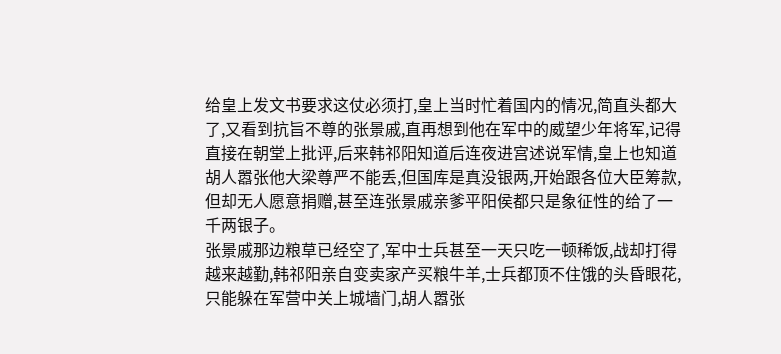给皇上发文书要求这仗必须打,皇上当时忙着国内的情况,简直头都大了,又看到抗旨不尊的张景戚,直再想到他在军中的威望少年将军,记得直接在朝堂上批评,后来韩祁阳知道后连夜进宫述说军情,皇上也知道胡人嚣张他大梁尊严不能丢,但国库是真没银两,开始跟各位大臣筹款,但却无人愿意捐赠,甚至连张景戚亲爹平阳侯都只是象征性的给了一千两银子。
张景戚那边粮草已经空了,军中士兵甚至一天只吃一顿稀饭,战却打得越来越勤,韩祁阳亲自变卖家产买粮牛羊,士兵都顶不住饿的头昏眼花,只能躲在军营中关上城墙门,胡人嚣张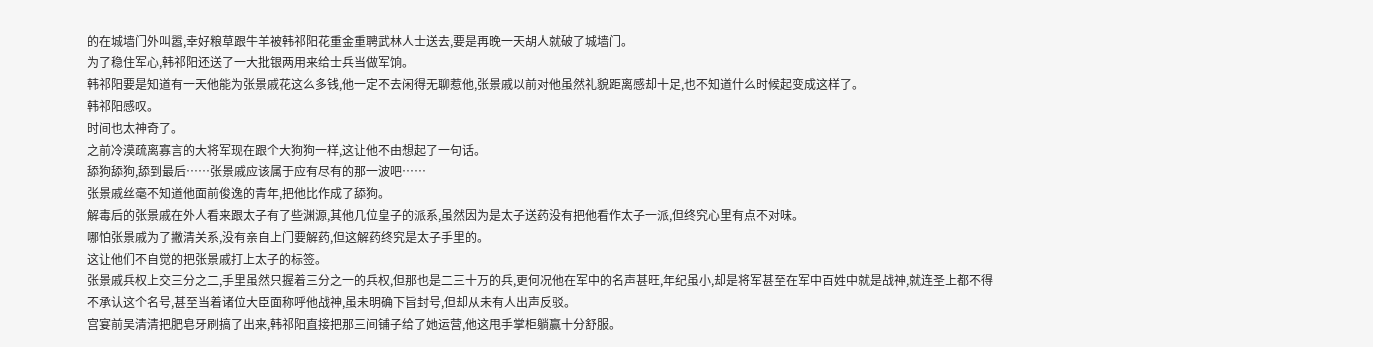的在城墙门外叫嚣,幸好粮草跟牛羊被韩祁阳花重金重聘武林人士送去,要是再晚一天胡人就破了城墙门。
为了稳住军心,韩祁阳还送了一大批银两用来给士兵当做军饷。
韩祁阳要是知道有一天他能为张景戚花这么多钱,他一定不去闲得无聊惹他,张景戚以前对他虽然礼貌距离感却十足,也不知道什么时候起变成这样了。
韩祁阳感叹。
时间也太神奇了。
之前冷漠疏离寡言的大将军现在跟个大狗狗一样,这让他不由想起了一句话。
舔狗舔狗,舔到最后……张景戚应该属于应有尽有的那一波吧……
张景戚丝毫不知道他面前俊逸的青年,把他比作成了舔狗。
解毒后的张景戚在外人看来跟太子有了些渊源,其他几位皇子的派系,虽然因为是太子送药没有把他看作太子一派,但终究心里有点不对味。
哪怕张景戚为了撇清关系,没有亲自上门要解药,但这解药终究是太子手里的。
这让他们不自觉的把张景戚打上太子的标签。
张景戚兵权上交三分之二,手里虽然只握着三分之一的兵权,但那也是二三十万的兵,更何况他在军中的名声甚旺,年纪虽小,却是将军甚至在军中百姓中就是战神,就连圣上都不得不承认这个名号,甚至当着诸位大臣面称呼他战神,虽未明确下旨封号,但却从未有人出声反驳。
宫宴前吴清清把肥皂牙刷搞了出来,韩祁阳直接把那三间铺子给了她运营,他这甩手掌柜躺赢十分舒服。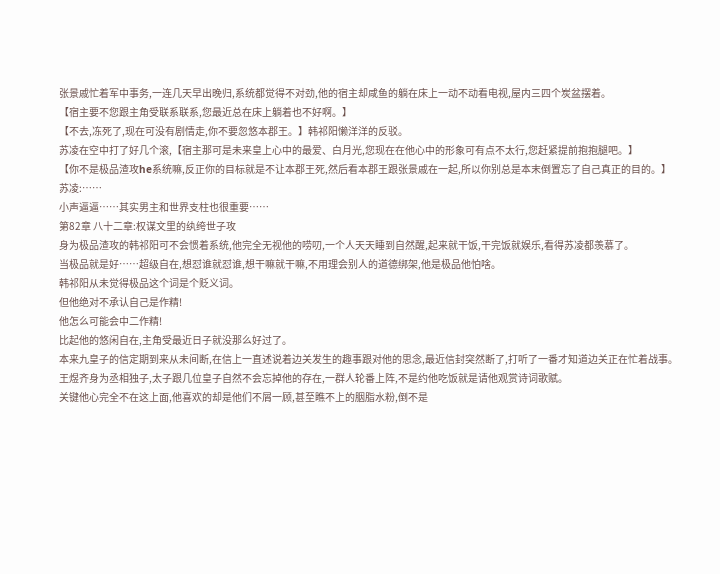张景戚忙着军中事务,一连几天早出晚归,系统都觉得不对劲,他的宿主却咸鱼的躺在床上一动不动看电视,屋内三四个炭盆摆着。
【宿主要不您跟主角受联系联系,您最近总在床上躺着也不好啊。】
【不去,冻死了,现在可没有剧情走,你不要忽悠本郡王。】韩祁阳懒洋洋的反驳。
苏凌在空中打了好几个滚,【宿主那可是未来皇上心中的最爱、白月光,您现在在他心中的形象可有点不太行,您赶紧提前抱抱腿吧。】
【你不是极品渣攻he系统嘛,反正你的目标就是不让本郡王死,然后看本郡王跟张景戚在一起,所以你别总是本末倒置忘了自己真正的目的。】
苏凌:……
小声逼逼……其实男主和世界支柱也很重要……
第82章 八十二章:权谋文里的纨绔世子攻
身为极品渣攻的韩祁阳可不会惯着系统,他完全无视他的唠叨,一个人天天睡到自然醒,起来就干饭,干完饭就娱乐,看得苏凌都羡慕了。
当极品就是好……超级自在,想怼谁就怼谁,想干嘛就干嘛,不用理会别人的道德绑架,他是极品他怕啥。
韩祁阳从未觉得极品这个词是个贬义词。
但他绝对不承认自己是作精!
他怎么可能会中二作精!
比起他的悠闲自在,主角受最近日子就没那么好过了。
本来九皇子的信定期到来从未间断,在信上一直述说着边关发生的趣事跟对他的思念,最近信封突然断了,打听了一番才知道边关正在忙着战事。
王煜齐身为丞相独子,太子跟几位皇子自然不会忘掉他的存在,一群人轮番上阵,不是约他吃饭就是请他观赏诗词歌赋。
关键他心完全不在这上面,他喜欢的却是他们不屑一顾,甚至瞧不上的胭脂水粉,倒不是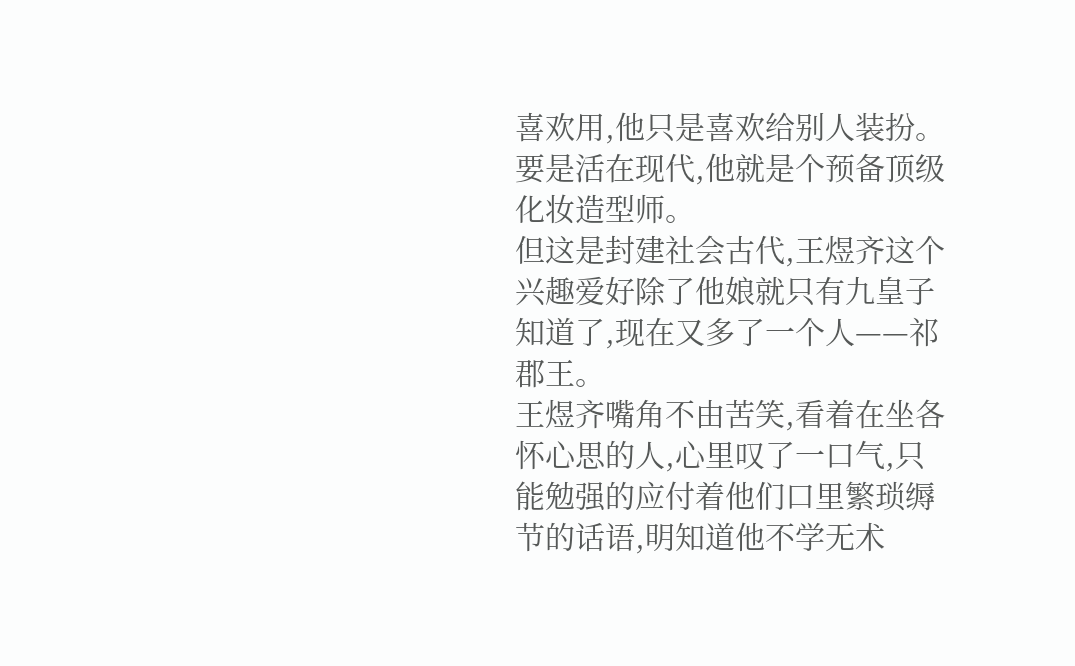喜欢用,他只是喜欢给别人装扮。
要是活在现代,他就是个预备顶级化妆造型师。
但这是封建社会古代,王煜齐这个兴趣爱好除了他娘就只有九皇子知道了,现在又多了一个人——祁郡王。
王煜齐嘴角不由苦笑,看着在坐各怀心思的人,心里叹了一口气,只能勉强的应付着他们口里繁琐缛节的话语,明知道他不学无术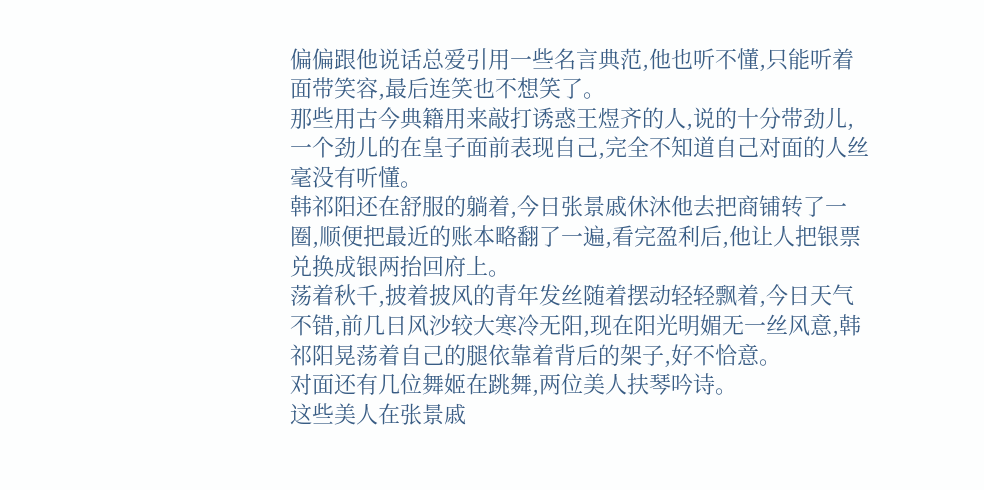偏偏跟他说话总爱引用一些名言典范,他也听不懂,只能听着面带笑容,最后连笑也不想笑了。
那些用古今典籍用来敲打诱惑王煜齐的人,说的十分带劲儿,一个劲儿的在皇子面前表现自己,完全不知道自己对面的人丝毫没有听懂。
韩祁阳还在舒服的躺着,今日张景戚休沐他去把商铺转了一圈,顺便把最近的账本略翻了一遍,看完盈利后,他让人把银票兑换成银两抬回府上。
荡着秋千,披着披风的青年发丝随着摆动轻轻飘着,今日天气不错,前几日风沙较大寒冷无阳,现在阳光明媚无一丝风意,韩祁阳晃荡着自己的腿依靠着背后的架子,好不恰意。
对面还有几位舞姬在跳舞,两位美人扶琴吟诗。
这些美人在张景戚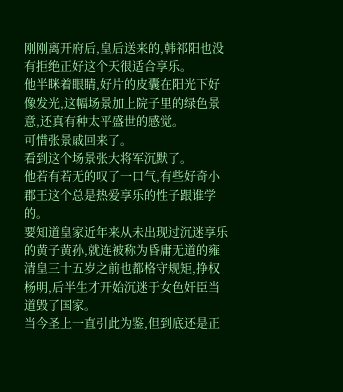刚刚离开府后,皇后送来的,韩祁阳也没有拒绝正好这个天很适合享乐。
他半眯着眼睛,好片的皮囊在阳光下好像发光,这幅场景加上院子里的绿色景意,还真有种太平盛世的感觉。
可惜张景戚回来了。
看到这个场景张大将军沉默了。
他若有若无的叹了一口气,有些好奇小郡王这个总是热爱享乐的性子跟谁学的。
要知道皇家近年来从未出现过沉迷享乐的黄子黄孙,就连被称为昏庸无道的雍清皇三十五岁之前也都格守规矩,挣权杨明,后半生才开始沉迷于女色奸臣当道毁了国家。
当今圣上一直引此为鉴,但到底还是正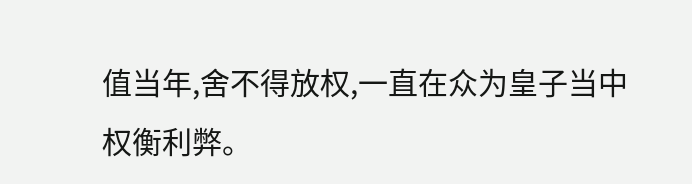值当年,舍不得放权,一直在众为皇子当中权衡利弊。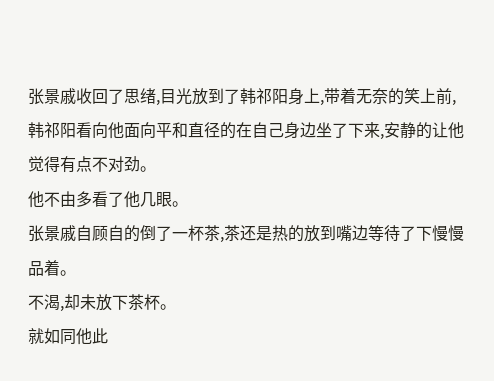张景戚收回了思绪,目光放到了韩祁阳身上,带着无奈的笑上前,韩祁阳看向他面向平和直径的在自己身边坐了下来,安静的让他觉得有点不对劲。
他不由多看了他几眼。
张景戚自顾自的倒了一杯茶,茶还是热的放到嘴边等待了下慢慢品着。
不渴,却未放下茶杯。
就如同他此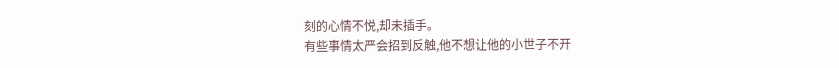刻的心情不悦,却未插手。
有些事情太严会招到反触,他不想让他的小世子不开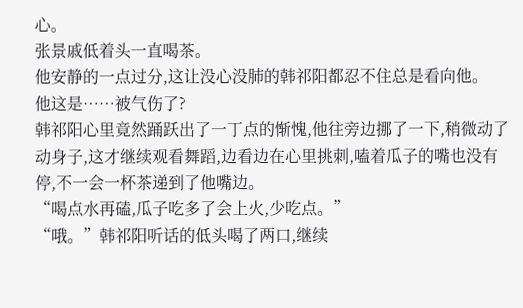心。
张景戚低着头一直喝茶。
他安静的一点过分,这让没心没肺的韩祁阳都忍不住总是看向他。
他这是……被气伤了?
韩祁阳心里竟然踊跃出了一丁点的惭愧,他往旁边挪了一下,稍微动了动身子,这才继续观看舞蹈,边看边在心里挑刺,嗑着瓜子的嘴也没有停,不一会一杯茶递到了他嘴边。
“喝点水再磕,瓜子吃多了会上火,少吃点。”
“哦。”韩祁阳听话的低头喝了两口,继续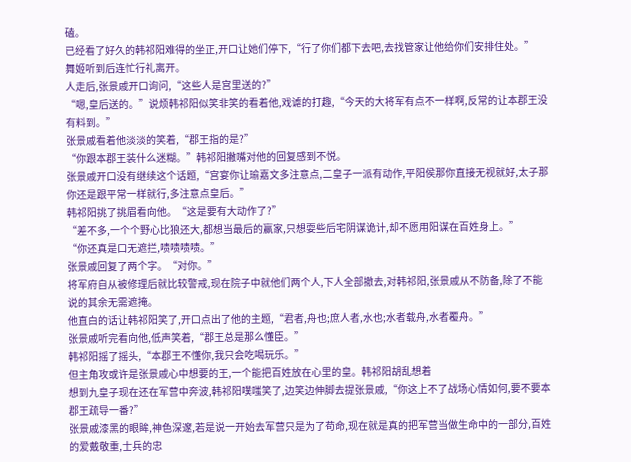磕。
已经看了好久的韩祁阳难得的坐正,开口让她们停下,“行了你们都下去吧,去找管家让他给你们安排住处。”
舞姬听到后连忙行礼离开。
人走后,张景戚开口询问,“这些人是宫里送的?”
“嗯,皇后送的。”说烦韩祁阳似笑非笑的看着他,戏谑的打趣,“今天的大将军有点不一样啊,反常的让本郡王没有料到。”
张景戚看着他淡淡的笑着,“郡王指的是?”
“你跟本郡王装什么迷糊。”韩祁阳撇嘴对他的回复感到不悦。
张景戚开口没有继续这个话题,“宫宴你让瑜嘉文多注意点,二皇子一派有动作,平阳侯那你直接无视就好,太子那你还是跟平常一样就行,多注意点皇后。”
韩祁阳挑了挑眉看向他。“这是要有大动作了?”
“差不多,一个个野心比狼还大,都想当最后的赢家,只想耍些后宅阴谋诡计,却不愿用阳谋在百姓身上。”
“你还真是口无遮拦,啧啧啧啧。”
张景戚回复了两个字。“对你。”
将军府自从被修理后就比较警戒,现在院子中就他们两个人,下人全部撤去,对韩祁阳,张景戚从不防备,除了不能说的其余无需遮掩。
他直白的话让韩祁阳笑了,开口点出了他的主题,“君者,舟也;庶人者,水也;水者载舟,水者覆舟。”
张景戚听完看向他,低声笑着,“郡王总是那么懂臣。”
韩祁阳摇了摇头,“本郡王不懂你,我只会吃喝玩乐。”
但主角攻或许是张景戚心中想要的王,一个能把百姓放在心里的皇。韩祁阳胡乱想着
想到九皇子现在还在军营中奔波,韩祁阳噗嗤笑了,边笑边伸脚去提张景戚,“你这上不了战场心情如何,要不要本郡王疏导一番?”
张景戚漆黑的眼眸,神色深邃,若是说一开始去军营只是为了苟命,现在就是真的把军营当做生命中的一部分,百姓的爱戴敬重,士兵的忠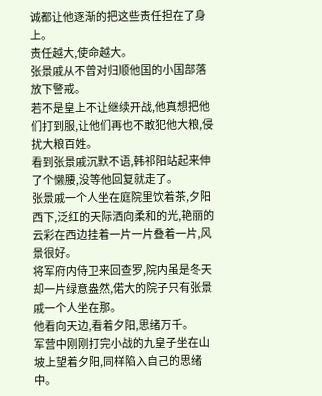诚都让他逐渐的把这些责任担在了身上。
责任越大,使命越大。
张景戚从不曾对归顺他国的小国部落放下警戒。
若不是皇上不让继续开战,他真想把他们打到服,让他们再也不敢犯他大粮,侵扰大粮百姓。
看到张景戚沉默不语,韩祁阳站起来伸了个懒腰,没等他回复就走了。
张景戚一个人坐在庭院里饮着茶,夕阳西下,泛红的天际洒向柔和的光,艳丽的云彩在西边挂着一片一片叠着一片,风景很好。
将军府内侍卫来回查罗,院内虽是冬天却一片绿意盎然,偌大的院子只有张景戚一个人坐在那。
他看向天边,看着夕阳,思绪万千。
军营中刚刚打完小战的九皇子坐在山坡上望着夕阳,同样陷入自己的思绪中。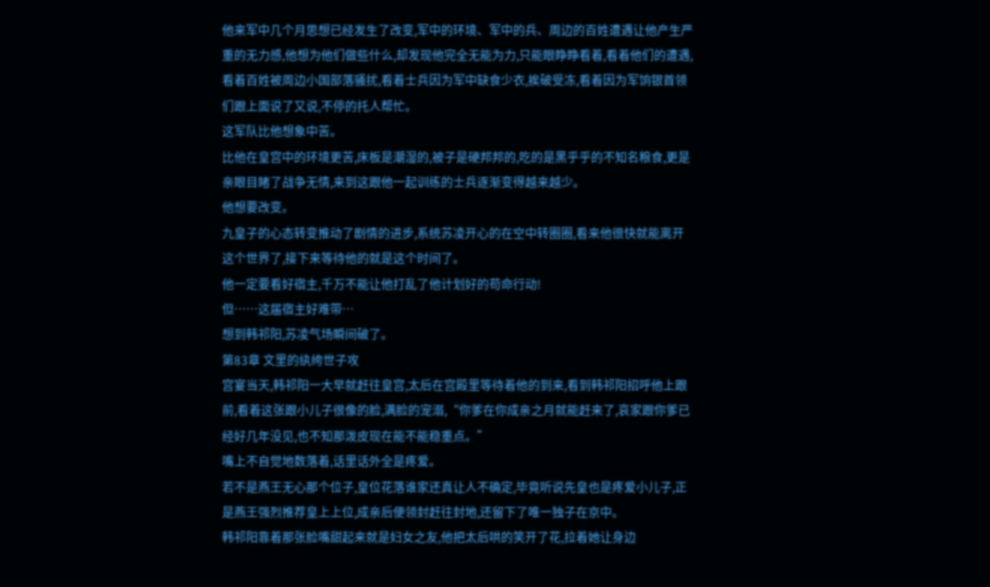他来军中几个月思想已经发生了改变,军中的环境、军中的兵、周边的百姓遭遇让他产生严重的无力感,他想为他们做些什么,却发现他完全无能为力,只能眼睁睁看着,看着他们的遭遇,看着百姓被周边小国部落骚扰,看着士兵因为军中缺食少衣,挨破受冻,看着因为军饷银首领们跟上面说了又说,不停的托人帮忙。
这军队比他想象中苦。
比他在皇宫中的环境更苦,床板是潮湿的,被子是硬邦邦的,吃的是黑乎乎的不知名粮食,更是亲眼目睹了战争无情,来到这跟他一起训练的士兵逐渐变得越来越少。
他想要改变。
九皇子的心态转变推动了剧情的进步,系统苏凌开心的在空中转圈圈,看来他很快就能离开这个世界了,接下来等待他的就是这个时间了。
他一定要看好宿主,千万不能让他打乱了他计划好的苟命行动!
但……这届宿主好难带…
想到韩祁阳,苏凌气场瞬间破了。
第83章 文里的纨绔世子攻
宫宴当天,韩祁阳一大早就赶往皇宫,太后在宫殿里等待着他的到来,看到韩祁阳招呼他上跟前,看着这张跟小儿子很像的脸,满脸的宠溺,“你爹在你成亲之月就能赶来了,哀家跟你爹已经好几年没见,也不知那泼皮现在能不能稳重点。”
嘴上不自觉地数落着,话里话外全是疼爱。
若不是燕王无心那个位子,皇位花落谁家还真让人不确定,毕竟听说先皇也是疼爱小儿子,正是燕王强烈推荐皇上上位,成亲后便领封赶往封地,还留下了唯一独子在京中。
韩祁阳靠着那张脸嘴甜起来就是妇女之友,他把太后哄的笑开了花,拉着她让身边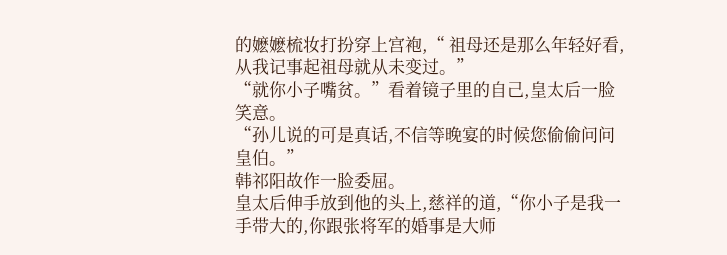的嬷嬷梳妆打扮穿上宫袍,“ 祖母还是那么年轻好看,从我记事起祖母就从未变过。”
“就你小子嘴贫。”看着镜子里的自己,皇太后一脸笑意。
“孙儿说的可是真话,不信等晚宴的时候您偷偷问问皇伯。”
韩祁阳故作一脸委屈。
皇太后伸手放到他的头上,慈祥的道,“你小子是我一手带大的,你跟张将军的婚事是大师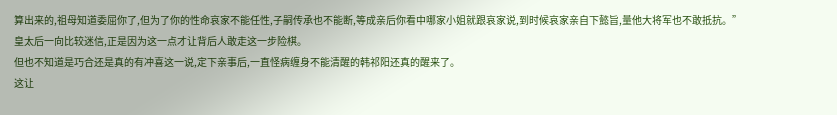算出来的,祖母知道委屈你了,但为了你的性命哀家不能任性,子嗣传承也不能断,等成亲后你看中哪家小姐就跟哀家说,到时候哀家亲自下懿旨,量他大将军也不敢抵抗。”
皇太后一向比较迷信,正是因为这一点才让背后人敢走这一步险棋。
但也不知道是巧合还是真的有冲喜这一说,定下亲事后,一直怪病缠身不能清醒的韩祁阳还真的醒来了。
这让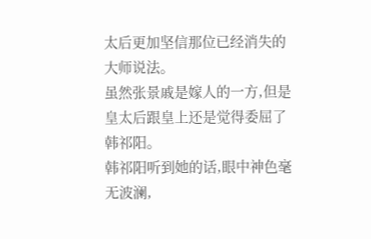太后更加坚信那位已经消失的大师说法。
虽然张景戚是嫁人的一方,但是皇太后跟皇上还是觉得委屈了韩祁阳。
韩祁阳听到她的话,眼中神色毫无波澜,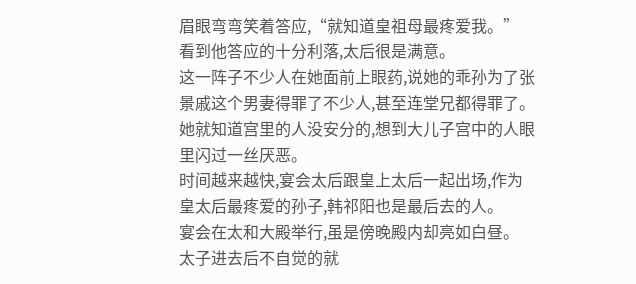眉眼弯弯笑着答应,“就知道皇祖母最疼爱我。”
看到他答应的十分利落,太后很是满意。
这一阵子不少人在她面前上眼药,说她的乖孙为了张景戚这个男妻得罪了不少人,甚至连堂兄都得罪了。
她就知道宫里的人没安分的,想到大儿子宫中的人眼里闪过一丝厌恶。
时间越来越快,宴会太后跟皇上太后一起出场,作为皇太后最疼爱的孙子,韩祁阳也是最后去的人。
宴会在太和大殿举行,虽是傍晚殿内却亮如白昼。
太子进去后不自觉的就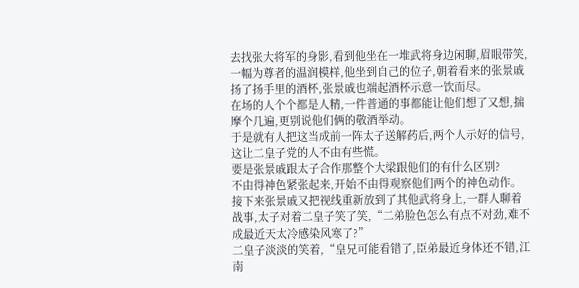去找张大将军的身影,看到他坐在一堆武将身边闲聊,眉眼带笑,一幅为尊者的温润模样,他坐到自己的位子,朝着看来的张景戚扬了扬手里的酒杯,张景戚也端起酒杯示意一饮而尽。
在场的人个个都是人精,一件普通的事都能让他们想了又想,揣摩个几遍,更别说他们俩的敬酒举动。
于是就有人把这当成前一阵太子送解药后,两个人示好的信号,这让二皇子党的人不由有些慌。
要是张景戚跟太子合作那整个大梁跟他们的有什么区别?
不由得神色紧张起来,开始不由得观察他们两个的神色动作。
接下来张景戚又把视线重新放到了其他武将身上,一群人聊着战事,太子对着二皇子笑了笑,“二弟脸色怎么有点不对劲,难不成最近天太冷感染风寒了?”
二皇子淡淡的笑着,“皇兄可能看错了,臣弟最近身体还不错,江南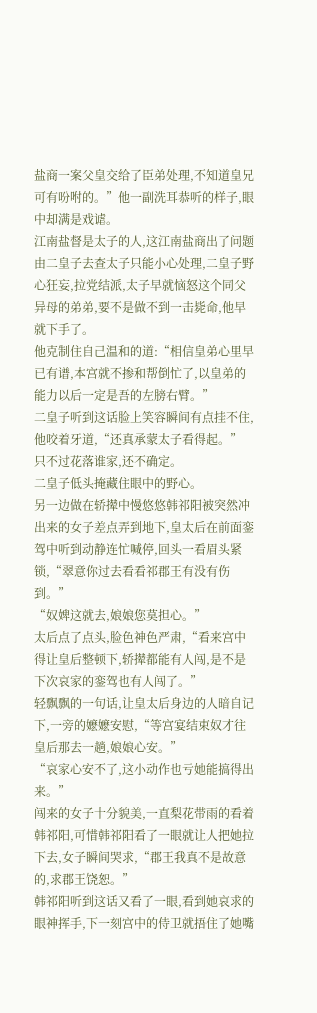盐商一案父皇交给了臣弟处理,不知道皇兄可有吩咐的。”他一副洗耳恭听的样子,眼中却满是戏谑。
江南盐督是太子的人,这江南盐商出了问题由二皇子去查太子只能小心处理,二皇子野心狂妄,拉党结派,太子早就恼怒这个同父异母的弟弟,要不是做不到一击毙命,他早就下手了。
他克制住自己温和的道:“相信皇弟心里早已有谱,本宫就不掺和帮倒忙了,以皇弟的能力以后一定是吾的左膀右臂。”
二皇子听到这话脸上笑容瞬间有点挂不住,他咬着牙道,“还真承蒙太子看得起。”
只不过花落谁家,还不确定。
二皇子低头掩藏住眼中的野心。
另一边做在轿撵中慢悠悠韩祁阳被突然冲出来的女子差点弄到地下,皇太后在前面銮驾中听到动静连忙喊停,回头一看眉头紧锁,“翠意你过去看看祁郡王有没有伤到。”
“奴婢这就去,娘娘您莫担心。”
太后点了点头,脸色神色严肃,“看来宫中得让皇后整顿下,轿撵都能有人闯,是不是下次哀家的銮驾也有人闯了。”
轻飘飘的一句话,让皇太后身边的人暗自记下,一旁的嬷嬷安慰,“等宫宴结束奴才往皇后那去一趟,娘娘心安。”
“哀家心安不了,这小动作也亏她能搞得出来。”
闯来的女子十分貌美,一直梨花带雨的看着韩祁阳,可惜韩祁阳看了一眼就让人把她拉下去,女子瞬间哭求,“郡王我真不是故意的,求郡王饶恕。”
韩祁阳听到这话又看了一眼,看到她哀求的眼神挥手,下一刻宫中的侍卫就捂住了她嘴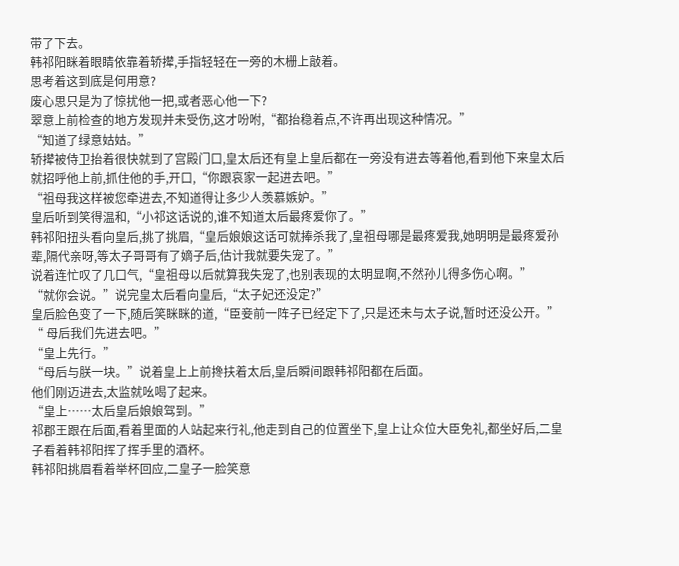带了下去。
韩祁阳眯着眼睛依靠着轿撵,手指轻轻在一旁的木栅上敲着。
思考着这到底是何用意?
废心思只是为了惊扰他一把,或者恶心他一下?
翠意上前检查的地方发现并未受伤,这才吩咐,“都抬稳着点,不许再出现这种情况。”
“知道了绿意姑姑。”
轿撵被侍卫抬着很快就到了宫殿门口,皇太后还有皇上皇后都在一旁没有进去等着他,看到他下来皇太后就招呼他上前,抓住他的手,开口,“你跟哀家一起进去吧。”
“祖母我这样被您牵进去,不知道得让多少人羡慕嫉妒。”
皇后听到笑得温和,“小祁这话说的,谁不知道太后最疼爱你了。”
韩祁阳扭头看向皇后,挑了挑眉,“皇后娘娘这话可就捧杀我了,皇祖母哪是最疼爱我,她明明是最疼爱孙辈,隔代亲呀,等太子哥哥有了嫡子后,估计我就要失宠了。”
说着连忙叹了几口气,“皇祖母以后就算我失宠了,也别表现的太明显啊,不然孙儿得多伤心啊。”
“就你会说。”说完皇太后看向皇后,“太子妃还没定?”
皇后脸色变了一下,随后笑眯眯的道,“臣妾前一阵子已经定下了,只是还未与太子说,暂时还没公开。”
“ 母后我们先进去吧。”
“皇上先行。”
“母后与朕一块。”说着皇上上前搀扶着太后,皇后瞬间跟韩祁阳都在后面。
他们刚迈进去,太监就吆喝了起来。
“皇上……太后皇后娘娘驾到。”
祁郡王跟在后面,看着里面的人站起来行礼,他走到自己的位置坐下,皇上让众位大臣免礼,都坐好后,二皇子看着韩祁阳挥了挥手里的酒杯。
韩祁阳挑眉看着举杯回应,二皇子一脸笑意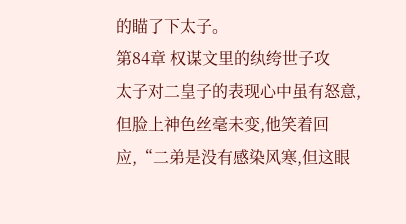的瞄了下太子。
第84章 权谋文里的纨绔世子攻
太子对二皇子的表现心中虽有怒意,但脸上神色丝毫未变,他笑着回应,“二弟是没有感染风寒,但这眼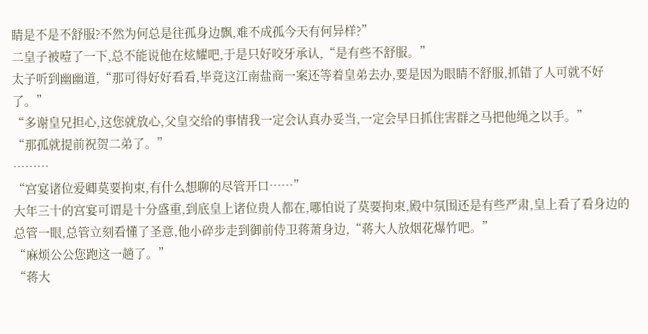睛是不是不舒服?不然为何总是往孤身边飘,难不成孤今天有何异样?”
二皇子被噎了一下,总不能说他在炫耀吧,于是只好咬牙承认,“是有些不舒服。”
太子听到幽幽道,“那可得好好看看,毕竟这江南盐商一案还等着皇弟去办,要是因为眼睛不舒服,抓错了人可就不好了。”
“多谢皇兄担心,这您就放心,父皇交给的事情我一定会认真办妥当,一定会早日抓住害群之马把他绳之以手。”
“那孤就提前祝贺二弟了。”
………
“宫宴诸位爱卿莫要拘束,有什么想聊的尽管开口……”
大年三十的宫宴可谓是十分盛重,到底皇上诸位贵人都在,哪怕说了莫要拘束,殿中氛围还是有些严肃,皇上看了看身边的总管一眼,总管立刻看懂了圣意,他小碎步走到御前侍卫蒋萧身边,“蒋大人放烟花爆竹吧。”
“麻烦公公您跑这一趟了。”
“蒋大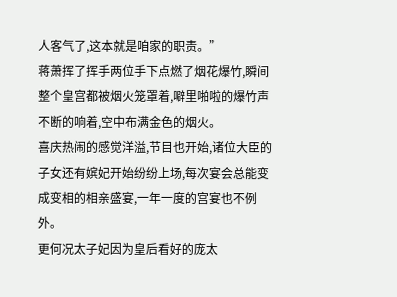人客气了,这本就是咱家的职责。”
蒋萧挥了挥手两位手下点燃了烟花爆竹,瞬间整个皇宫都被烟火笼罩着,噼里啪啦的爆竹声不断的响着,空中布满金色的烟火。
喜庆热闹的感觉洋溢,节目也开始,诸位大臣的子女还有嫔妃开始纷纷上场,每次宴会总能变成变相的相亲盛宴,一年一度的宫宴也不例外。
更何况太子妃因为皇后看好的庞太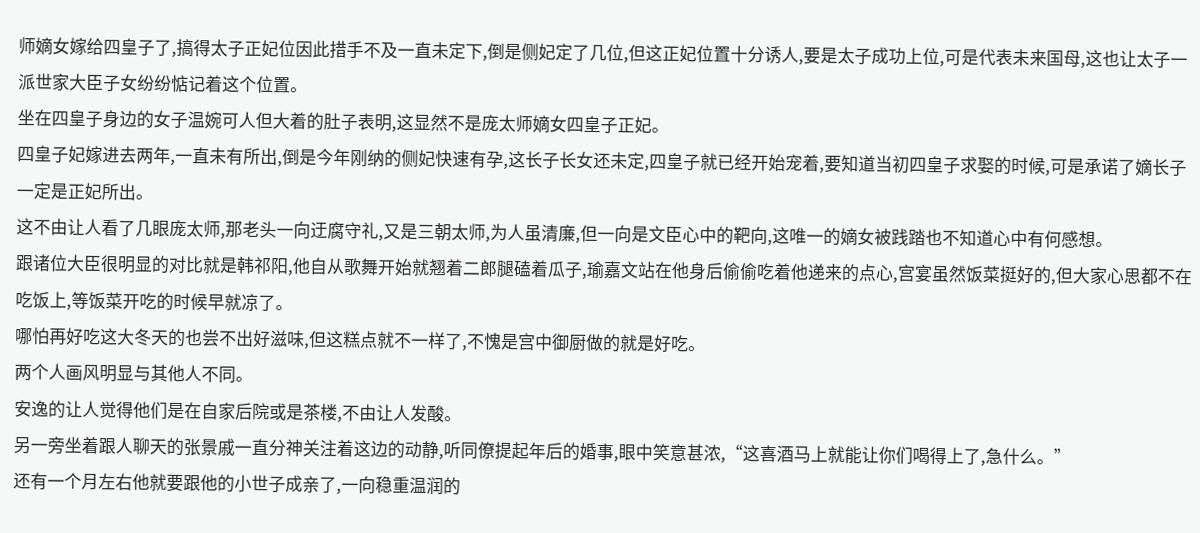师嫡女嫁给四皇子了,搞得太子正妃位因此措手不及一直未定下,倒是侧妃定了几位,但这正妃位置十分诱人,要是太子成功上位,可是代表未来国母,这也让太子一派世家大臣子女纷纷惦记着这个位置。
坐在四皇子身边的女子温婉可人但大着的肚子表明,这显然不是庞太师嫡女四皇子正妃。
四皇子妃嫁进去两年,一直未有所出,倒是今年刚纳的侧妃快速有孕,这长子长女还未定,四皇子就已经开始宠着,要知道当初四皇子求娶的时候,可是承诺了嫡长子一定是正妃所出。
这不由让人看了几眼庞太师,那老头一向迂腐守礼,又是三朝太师,为人虽清廉,但一向是文臣心中的靶向,这唯一的嫡女被践踏也不知道心中有何感想。
跟诸位大臣很明显的对比就是韩祁阳,他自从歌舞开始就翘着二郎腿磕着瓜子,瑜嘉文站在他身后偷偷吃着他递来的点心,宫宴虽然饭菜挺好的,但大家心思都不在吃饭上,等饭菜开吃的时候早就凉了。
哪怕再好吃这大冬天的也尝不出好滋味,但这糕点就不一样了,不愧是宫中御厨做的就是好吃。
两个人画风明显与其他人不同。
安逸的让人觉得他们是在自家后院或是茶楼,不由让人发酸。
另一旁坐着跟人聊天的张景戚一直分神关注着这边的动静,听同僚提起年后的婚事,眼中笑意甚浓,“这喜酒马上就能让你们喝得上了,急什么。”
还有一个月左右他就要跟他的小世子成亲了,一向稳重温润的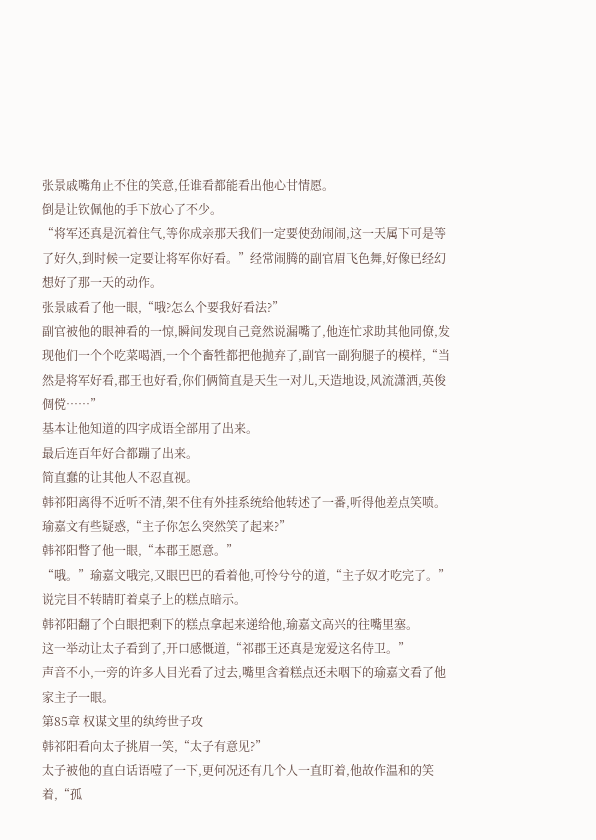张景戚嘴角止不住的笑意,任谁看都能看出他心甘情愿。
倒是让钦佩他的手下放心了不少。
“将军还真是沉着住气,等你成亲那天我们一定要使劲闹闹,这一天属下可是等了好久,到时候一定要让将军你好看。”经常闹腾的副官眉飞色舞,好像已经幻想好了那一天的动作。
张景戚看了他一眼,“哦?怎么个要我好看法?”
副官被他的眼神看的一惊,瞬间发现自己竟然说漏嘴了,他连忙求助其他同僚,发现他们一个个吃菜喝酒,一个个畜牲都把他抛弃了,副官一副狗腿子的模样,“当然是将军好看,郡王也好看,你们俩简直是天生一对儿,天造地设,风流潇洒,英俊倜傥……”
基本让他知道的四字成语全部用了出来。
最后连百年好合都蹦了出来。
简直蠢的让其他人不忍直视。
韩祁阳离得不近听不清,架不住有外挂系统给他转述了一番,听得他差点笑喷。
瑜嘉文有些疑惑,“主子你怎么突然笑了起来?”
韩祁阳瞥了他一眼,“本郡王愿意。”
“哦。”瑜嘉文哦完,又眼巴巴的看着他,可怜兮兮的道,“主子奴才吃完了。”说完目不转睛盯着桌子上的糕点暗示。
韩祁阳翻了个白眼把剩下的糕点拿起来递给他,瑜嘉文高兴的往嘴里塞。
这一举动让太子看到了,开口感慨道,“祁郡王还真是宠爱这名侍卫。”
声音不小,一旁的许多人目光看了过去,嘴里含着糕点还未咽下的瑜嘉文看了他家主子一眼。
第85章 权谋文里的纨绔世子攻
韩祁阳看向太子挑眉一笑,“太子有意见?”
太子被他的直白话语噎了一下,更何况还有几个人一直盯着,他故作温和的笑着,“孤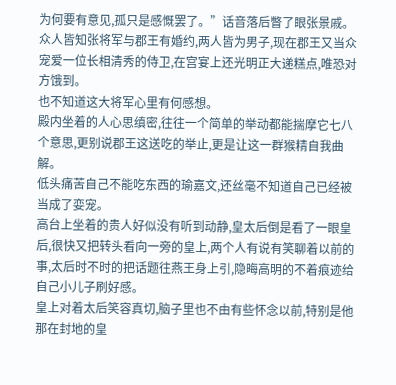为何要有意见,孤只是感慨罢了。”话音落后瞥了眼张景戚。
众人皆知张将军与郡王有婚约,两人皆为男子,现在郡王又当众宠爱一位长相清秀的侍卫,在宫宴上还光明正大递糕点,唯恐对方饿到。
也不知道这大将军心里有何感想。
殿内坐着的人心思缜密,往往一个简单的举动都能揣摩它七八个意思,更别说郡王这送吃的举止,更是让这一群猴精自我曲解。
低头痛苦自己不能吃东西的瑜嘉文,还丝毫不知道自己已经被当成了娈宠。
高台上坐着的贵人好似没有听到动静,皇太后倒是看了一眼皇后,很快又把转头看向一旁的皇上,两个人有说有笑聊着以前的事,太后时不时的把话题往燕王身上引,隐晦高明的不着痕迹给自己小儿子刷好感。
皇上对着太后笑容真切,脑子里也不由有些怀念以前,特别是他那在封地的皇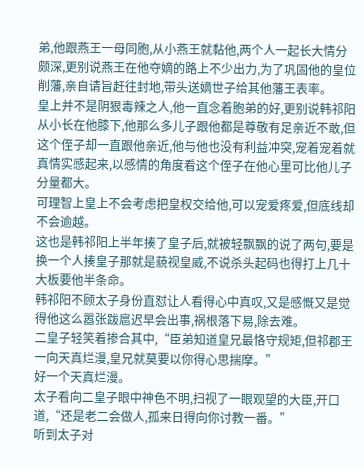弟,他跟燕王一母同胞,从小燕王就黏他,两个人一起长大情分颇深,更别说燕王在他夺嫡的路上不少出力,为了巩固他的皇位削藩,亲自请旨赶往封地,带头送嫡世子给其他藩王表率。
皇上并不是阴狠毒辣之人,他一直念着胞弟的好,更别说韩祁阳从小长在他膝下,他那么多儿子跟他都是尊敬有足亲近不敢,但这个侄子却一直跟他亲近,他与他也没有利益冲突,宠着宠着就真情实感起来,以感情的角度看这个侄子在他心里可比他儿子分量都大。
可理智上皇上不会考虑把皇权交给他,可以宠爱疼爱,但底线却不会逾越。
这也是韩祁阳上半年揍了皇子后,就被轻飘飘的说了两句,要是换一个人揍皇子那就是藐视皇威,不说杀头起码也得打上几十大板要他半条命。
韩祁阳不顾太子身份直怼让人看得心中真叹,又是感慨又是觉得他这么嚣张跋扈迟早会出事,祸根落下易,除去难。
二皇子轻笑着掺合其中,“臣弟知道皇兄最恪守规矩,但祁郡王一向天真烂漫,皇兄就莫要以你得心思揣摩。”
好一个天真烂漫。
太子看向二皇子眼中神色不明,扫视了一眼观望的大臣,开口道,“还是老二会做人,孤来日得向你讨教一番。”
听到太子对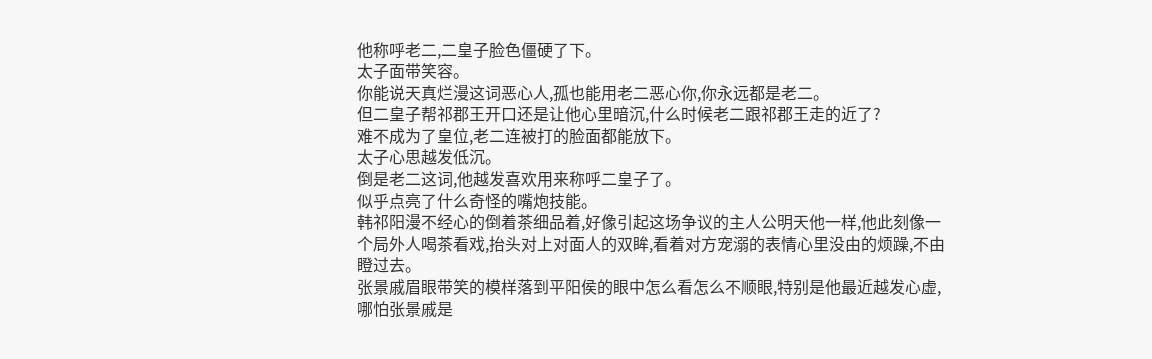他称呼老二,二皇子脸色僵硬了下。
太子面带笑容。
你能说天真烂漫这词恶心人,孤也能用老二恶心你,你永远都是老二。
但二皇子帮祁郡王开口还是让他心里暗沉,什么时候老二跟祁郡王走的近了?
难不成为了皇位,老二连被打的脸面都能放下。
太子心思越发低沉。
倒是老二这词,他越发喜欢用来称呼二皇子了。
似乎点亮了什么奇怪的嘴炮技能。
韩祁阳漫不经心的倒着茶细品着,好像引起这场争议的主人公明天他一样,他此刻像一个局外人喝茶看戏,抬头对上对面人的双眸,看着对方宠溺的表情心里没由的烦躁,不由瞪过去。
张景戚眉眼带笑的模样落到平阳侯的眼中怎么看怎么不顺眼,特别是他最近越发心虚,哪怕张景戚是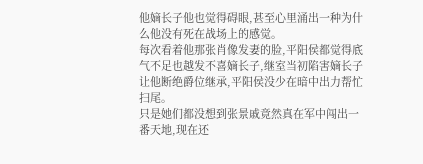他嫡长子他也觉得碍眼,甚至心里涌出一种为什么他没有死在战场上的感觉。
每次看着他那张肖像发妻的脸,平阳侯都觉得底气不足也越发不喜嫡长子,继室当初陷害嫡长子让他断绝爵位继承,平阳侯没少在暗中出力帮忙扫尾。
只是她们都没想到张景戚竟然真在军中闯出一番天地,现在还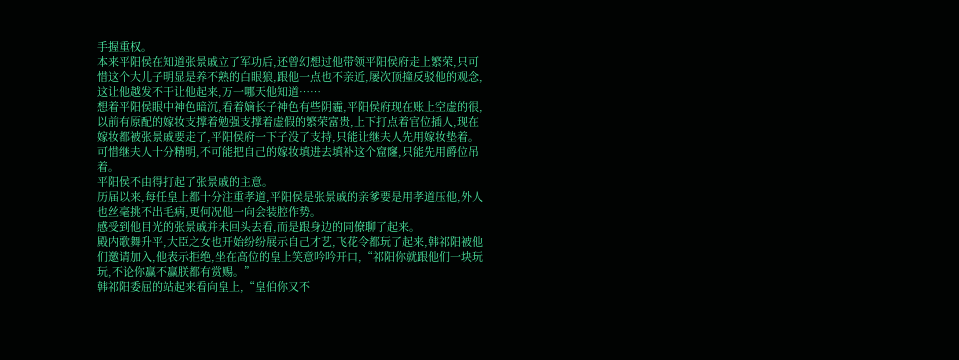手握重权。
本来平阳侯在知道张景戚立了军功后,还曾幻想过他带领平阳侯府走上繁荣,只可惜这个大儿子明显是养不熟的白眼狼,跟他一点也不亲近,屡次顶撞反驳他的观念,这让他越发不干让他起来,万一哪天他知道……
想着平阳侯眼中神色暗沉,看着嫡长子神色有些阴霾,平阳侯府现在账上空虚的很,以前有原配的嫁妆支撑着勉强支撑着虚假的繁荣富贵,上下打点着官位插人,现在嫁妆都被张景戚要走了,平阳侯府一下子没了支持,只能让继夫人先用嫁妆垫着。
可惜继夫人十分精明,不可能把自己的嫁妆填进去填补这个窟窿,只能先用爵位吊着。
平阳侯不由得打起了张景戚的主意。
历届以来,每任皇上都十分注重孝道,平阳侯是张景戚的亲爹要是用孝道压他,外人也丝毫挑不出毛病,更何况他一向会装腔作势。
感受到他目光的张景戚并未回头去看,而是跟身边的同僚聊了起来。
殿内歌舞升平,大臣之女也开始纷纷展示自己才艺,飞花令都玩了起来,韩祁阳被他们邀请加入,他表示拒绝,坐在高位的皇上笑意吟吟开口,“祁阳你就跟他们一块玩玩,不论你赢不赢朕都有赏赐。”
韩祁阳委屈的站起来看向皇上,“皇伯你又不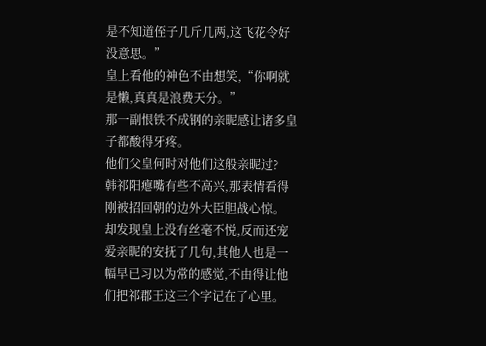是不知道侄子几斤几两,这飞花令好没意思。”
皇上看他的神色不由想笑,“你啊就是懒,真真是浪费天分。”
那一副恨铁不成钢的亲昵感让诸多皇子都酸得牙疼。
他们父皇何时对他们这般亲昵过?
韩祁阳瘪嘴有些不高兴,那表情看得刚被招回朝的边外大臣胆战心惊。
却发现皇上没有丝毫不悦,反而还宠爱亲昵的安抚了几句,其他人也是一幅早已习以为常的感觉,不由得让他们把祁郡王这三个字记在了心里。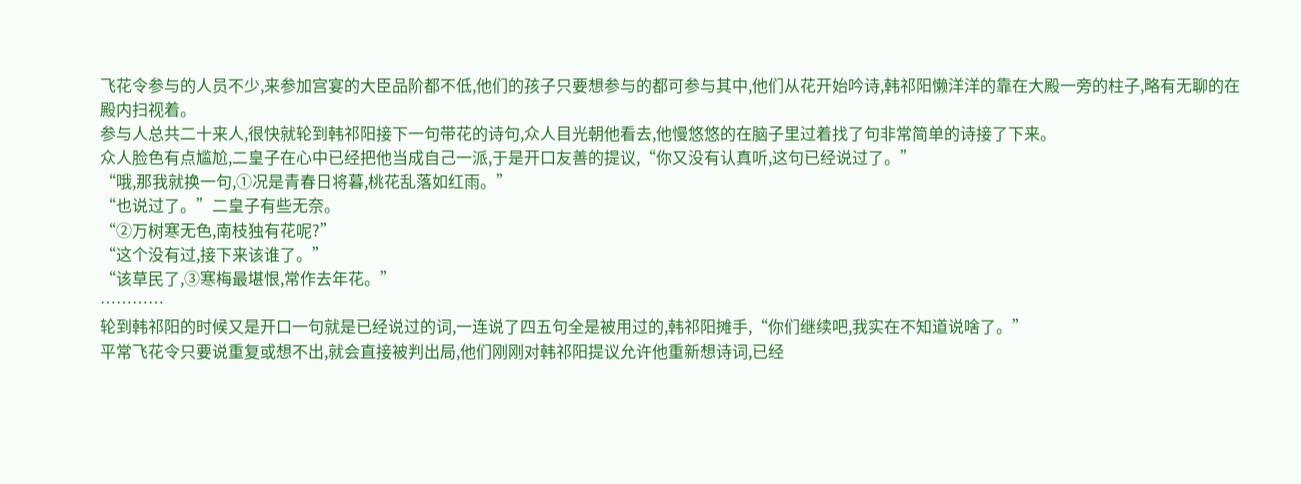飞花令参与的人员不少,来参加宫宴的大臣品阶都不低,他们的孩子只要想参与的都可参与其中,他们从花开始吟诗,韩祁阳懒洋洋的靠在大殿一旁的柱子,略有无聊的在殿内扫视着。
参与人总共二十来人,很快就轮到韩祁阳接下一句带花的诗句,众人目光朝他看去,他慢悠悠的在脑子里过着找了句非常简单的诗接了下来。
众人脸色有点尴尬,二皇子在心中已经把他当成自己一派,于是开口友善的提议,“你又没有认真听,这句已经说过了。”
“哦,那我就换一句,①况是青春日将暮,桃花乱落如红雨。”
“也说过了。”二皇子有些无奈。
“②万树寒无色,南枝独有花呢?”
“这个没有过,接下来该谁了。”
“该草民了,③寒梅最堪恨,常作去年花。”
…………
轮到韩祁阳的时候又是开口一句就是已经说过的词,一连说了四五句全是被用过的,韩祁阳摊手,“你们继续吧,我实在不知道说啥了。”
平常飞花令只要说重复或想不出,就会直接被判出局,他们刚刚对韩祁阳提议允许他重新想诗词,已经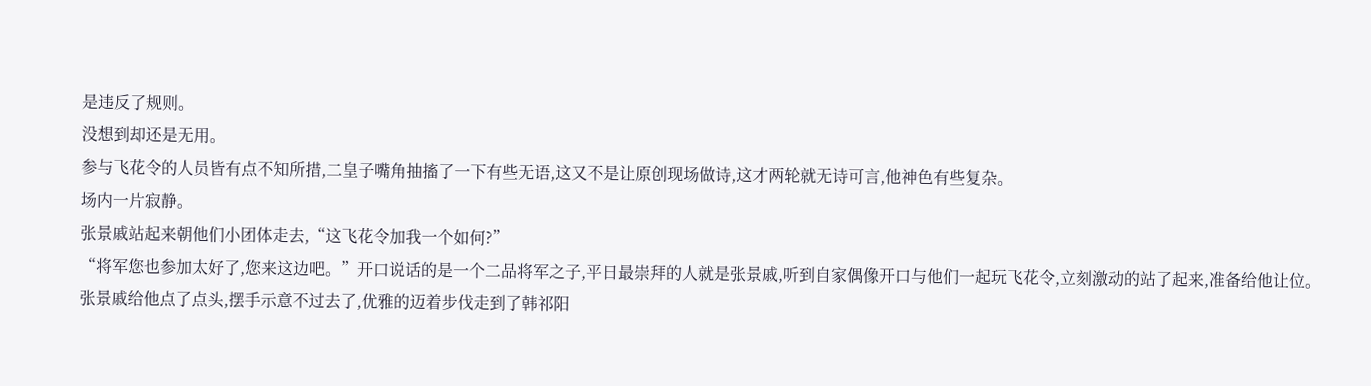是违反了规则。
没想到却还是无用。
参与飞花令的人员皆有点不知所措,二皇子嘴角抽搐了一下有些无语,这又不是让原创现场做诗,这才两轮就无诗可言,他神色有些复杂。
场内一片寂静。
张景戚站起来朝他们小团体走去,“这飞花令加我一个如何?”
“将军您也参加太好了,您来这边吧。”开口说话的是一个二品将军之子,平日最崇拜的人就是张景戚,听到自家偶像开口与他们一起玩飞花令,立刻激动的站了起来,准备给他让位。
张景戚给他点了点头,摆手示意不过去了,优雅的迈着步伐走到了韩祁阳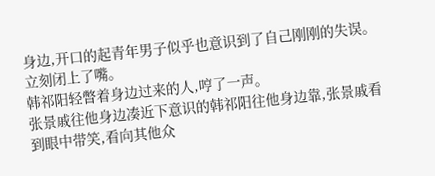身边,开口的起青年男子似乎也意识到了自己刚刚的失误。
立刻闭上了嘴。
韩祁阳轻瞥着身边过来的人,哼了一声。
张景戚往他身边凑近下意识的韩祁阳往他身边靠,张景戚看到眼中带笑,看向其他众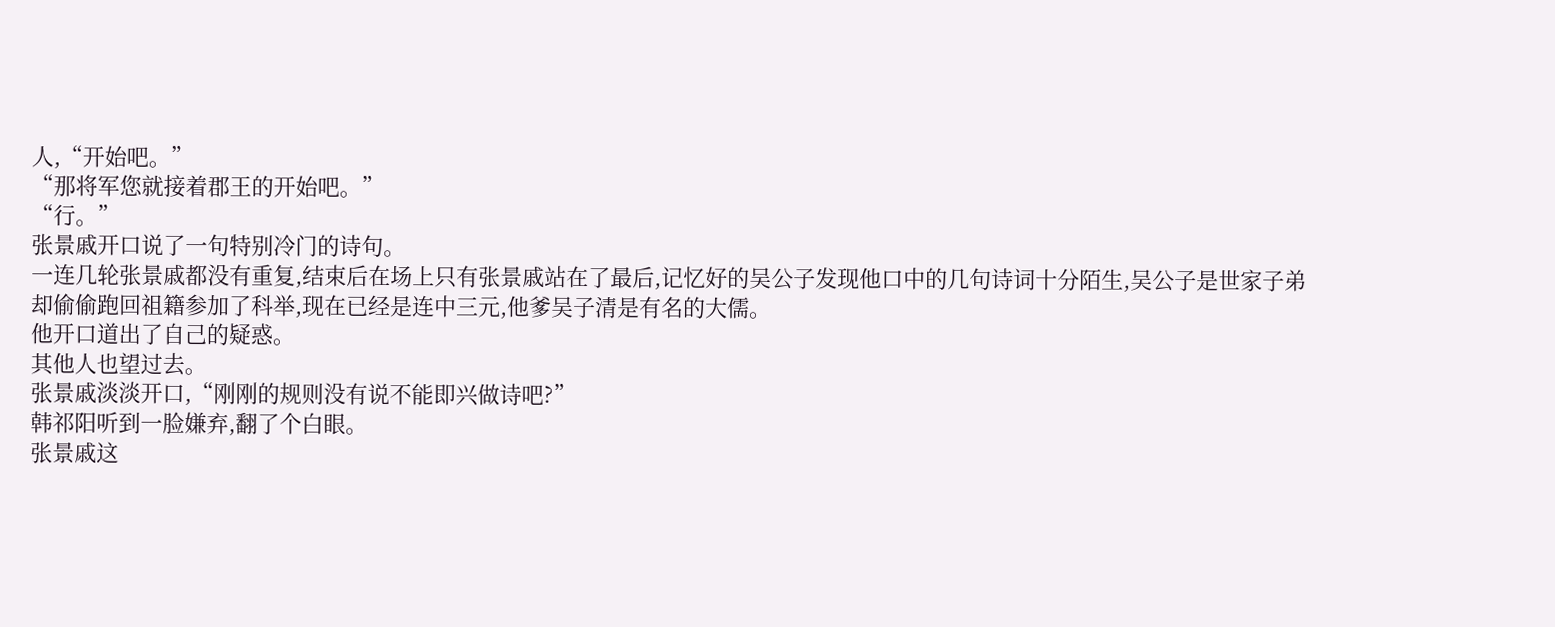人,“开始吧。”
“那将军您就接着郡王的开始吧。”
“行。”
张景戚开口说了一句特别冷门的诗句。
一连几轮张景戚都没有重复,结束后在场上只有张景戚站在了最后,记忆好的吴公子发现他口中的几句诗词十分陌生,吴公子是世家子弟却偷偷跑回祖籍参加了科举,现在已经是连中三元,他爹吴子清是有名的大儒。
他开口道出了自己的疑惑。
其他人也望过去。
张景戚淡淡开口,“刚刚的规则没有说不能即兴做诗吧?”
韩祁阳听到一脸嫌弃,翻了个白眼。
张景戚这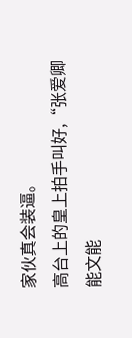家伙真会装逼。
高台上的皇上拍手叫好,“张爱卿能文能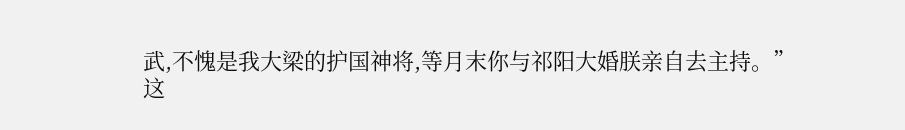武,不愧是我大梁的护国神将,等月末你与祁阳大婚朕亲自去主持。”
这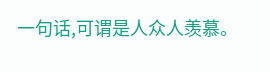一句话,可谓是人众人羡慕。